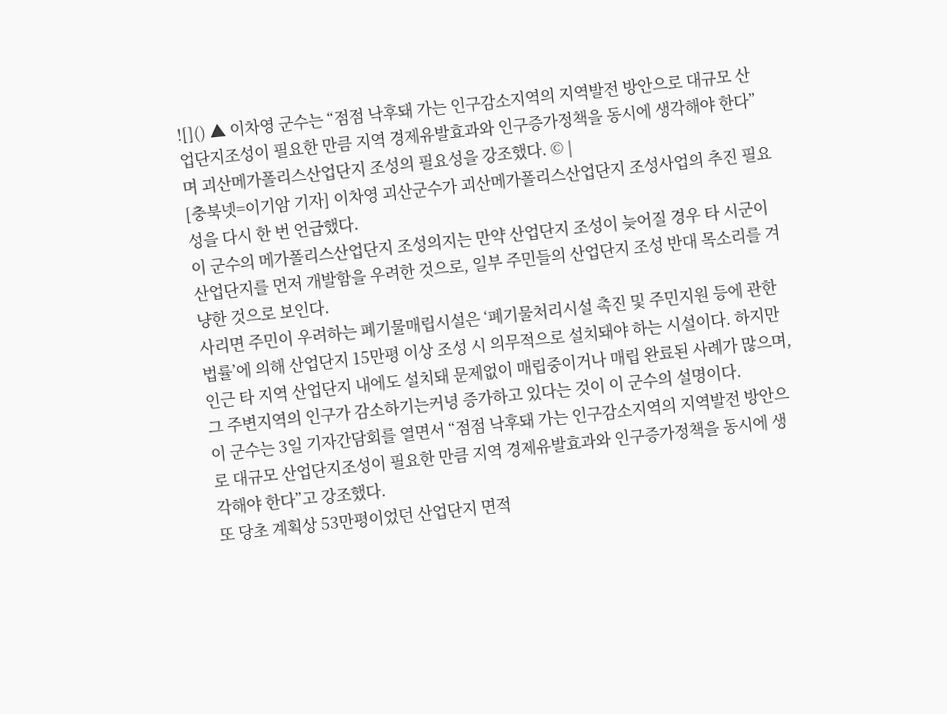![]() ▲ 이차영 군수는 “점점 낙후돼 가는 인구감소지역의 지역발전 방안으로 대규모 산업단지조성이 필요한 만큼 지역 경제유발효과와 인구증가정책을 동시에 생각해야 한다”며 괴산메가폴리스산업단지 조성의 필요성을 강조했다. © |
[충북넷=이기암 기자] 이차영 괴산군수가 괴산메가폴리스산업단지 조성사업의 추진 필요성을 다시 한 번 언급했다.
이 군수의 메가폴리스산업단지 조성의지는 만약 산업단지 조성이 늦어질 경우 타 시군이 산업단지를 먼저 개발함을 우려한 것으로, 일부 주민들의 산업단지 조성 반대 목소리를 겨냥한 것으로 보인다.
사리면 주민이 우려하는 폐기물매립시설은 ‘폐기물처리시설 촉진 및 주민지원 등에 관한 법률’에 의해 산업단지 15만평 이상 조성 시 의무적으로 설치돼야 하는 시설이다. 하지만 인근 타 지역 산업단지 내에도 설치돼 문제없이 매립중이거나 매립 완료된 사례가 많으며, 그 주변지역의 인구가 감소하기는커녕 증가하고 있다는 것이 이 군수의 설명이다.
이 군수는 3일 기자간담회를 열면서 “점점 낙후돼 가는 인구감소지역의 지역발전 방안으로 대규모 산업단지조성이 필요한 만큼 지역 경제유발효과와 인구증가정책을 동시에 생각해야 한다”고 강조했다.
또 당초 계획상 53만평이었던 산업단지 면적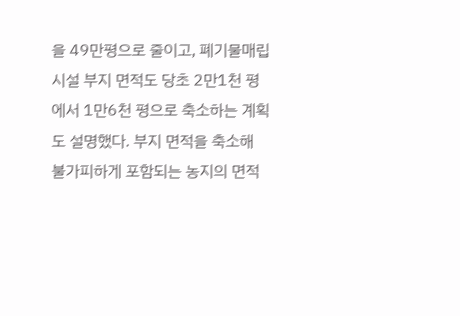을 49만평으로 줄이고, 폐기물매립시설 부지 면적도 당초 2만1천 평에서 1만6천 평으로 축소하는 계획도 설명했다. 부지 면적을 축소해 불가피하게 포함되는 농지의 면적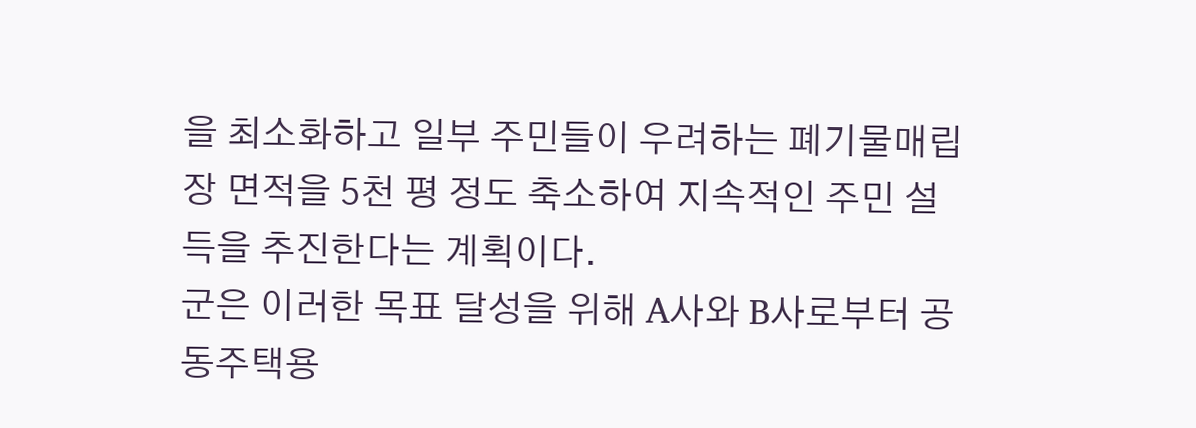을 최소화하고 일부 주민들이 우려하는 폐기물매립장 면적을 5천 평 정도 축소하여 지속적인 주민 설득을 추진한다는 계획이다.
군은 이러한 목표 달성을 위해 A사와 B사로부터 공동주택용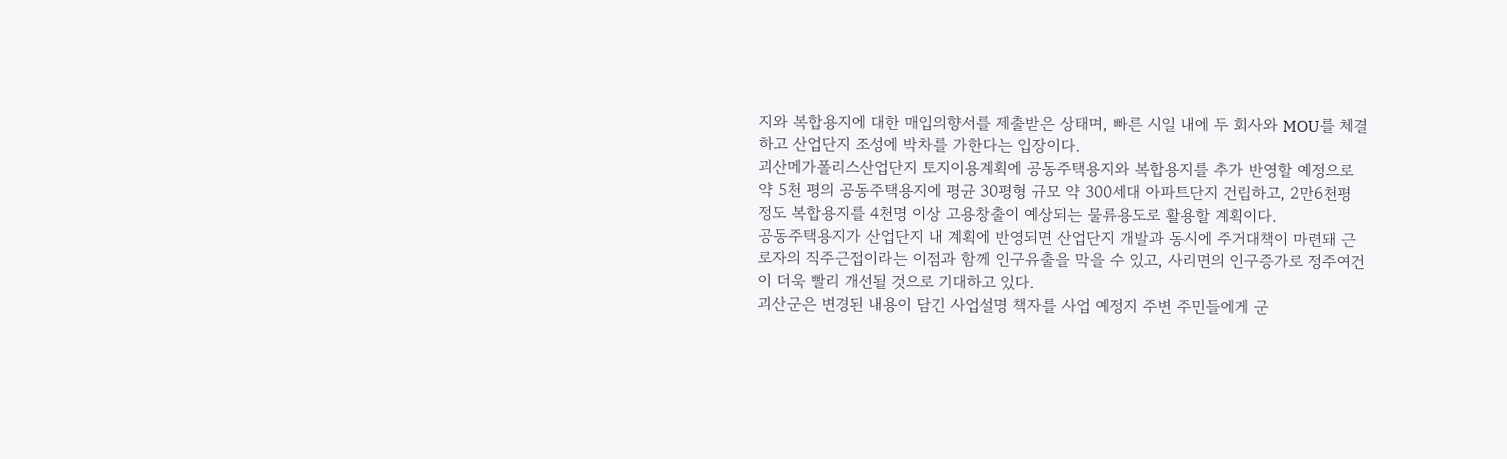지와 복합용지에 대한 매입의향서를 제출받은 상태며, 빠른 시일 내에 두 회사와 MOU를 체결하고 산업단지 조성에 박차를 가한다는 입장이다.
괴산메가폴리스산업단지 토지이용계획에 공동주택용지와 복합용지를 추가 반영할 예정으로 약 5천 평의 공동주택용지에 평균 30평형 규모 약 300세대 아파트단지 건립하고, 2만6천평 정도 복합용지를 4천명 이상 고용창출이 예상되는 물류용도로 활용할 계획이다.
공동주택용지가 산업단지 내 계획에 반영되면 산업단지 개발과 동시에 주거대책이 마련돼 근로자의 직주근접이라는 이점과 함께 인구유출을 막을 수 있고, 사리면의 인구증가로 정주여건이 더욱 빨리 개선될 것으로 기대하고 있다.
괴산군은 변경된 내용이 담긴 사업설명 책자를 사업 예정지 주변 주민들에게 군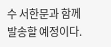수 서한문과 함께 발송할 예정이다.